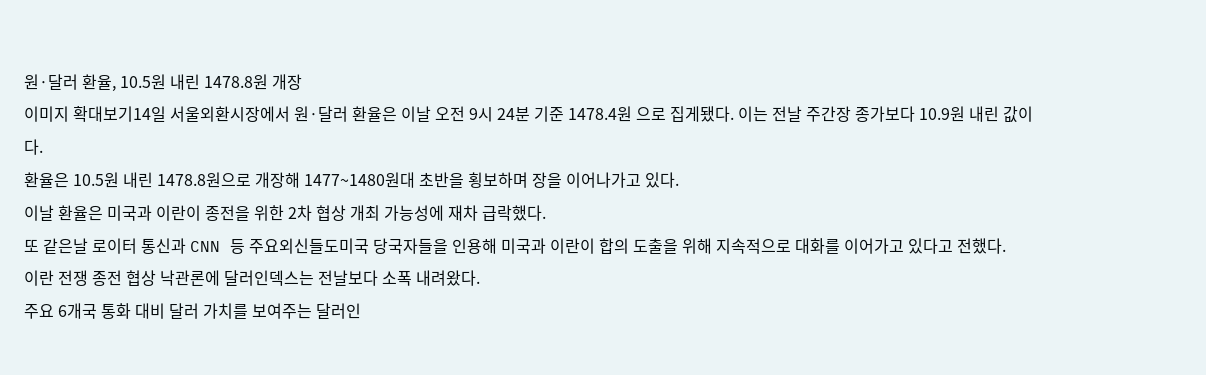원·달러 환율, 10.5원 내린 1478.8원 개장
이미지 확대보기14일 서울외환시장에서 원·달러 환율은 이날 오전 9시 24분 기준 1478.4원 으로 집게됐다. 이는 전날 주간장 종가보다 10.9원 내린 값이다.
환율은 10.5원 내린 1478.8원으로 개장해 1477~1480원대 초반을 횡보하며 장을 이어나가고 있다.
이날 환율은 미국과 이란이 종전을 위한 2차 협상 개최 가능성에 재차 급락했다.
또 같은날 로이터 통신과 CNN 등 주요외신들도미국 당국자들을 인용해 미국과 이란이 합의 도출을 위해 지속적으로 대화를 이어가고 있다고 전했다.
이란 전쟁 종전 협상 낙관론에 달러인덱스는 전날보다 소폭 내려왔다.
주요 6개국 통화 대비 달러 가치를 보여주는 달러인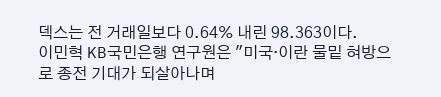덱스는 전 거래일보다 0.64% 내린 98.363이다.
이민혁 KB국민은행 연구원은 "미국·이란 물밑 혀방으로 종전 기대가 되살아나며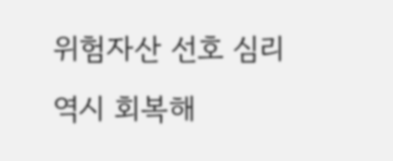위험자산 선호 심리 역시 회복해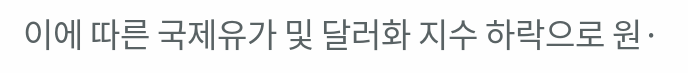이에 따른 국제유가 및 달러화 지수 하락으로 원·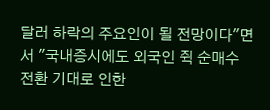달러 하락의 주요인이 될 전망이다"면서 "국내증시에도 외국인 쥑 순매수 전환 기대로 인한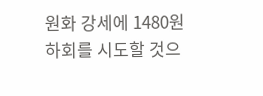원화 강세에 1480원 하회를 시도할 것으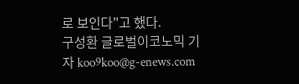로 보인다"고 했다.
구성환 글로벌이코노믹 기자 koo9koo@g-enews.com